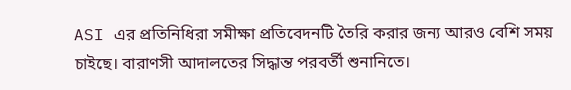ASI এর প্রতিনিধিরা সমীক্ষা প্রতিবেদনটি তৈরি করার জন্য আরও বেশি সময় চাইছে। বারাণসী আদালতের সিদ্ধান্ত পরবর্তী শুনানিতে।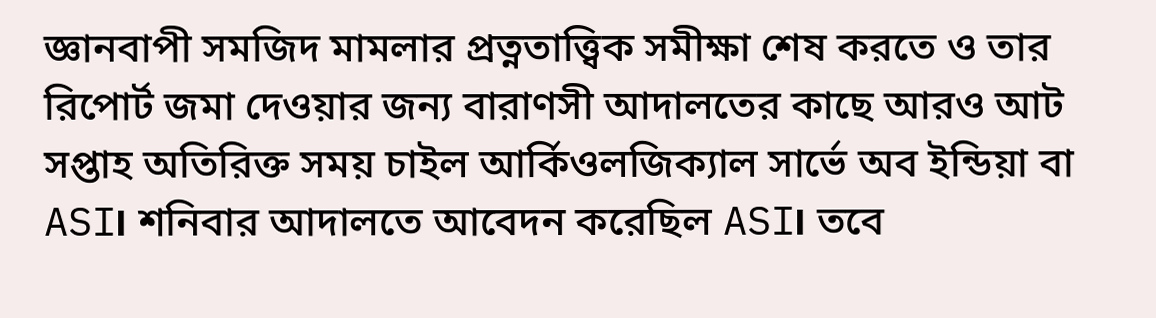জ্ঞানবাপী সমজিদ মামলার প্রত্নতাত্ত্বিক সমীক্ষা শেষ করতে ও তার রিপোর্ট জমা দেওয়ার জন্য বারাণসী আদালতের কাছে আরও আট সপ্তাহ অতিরিক্ত সময় চাইল আর্কিওলজিক্যাল সার্ভে অব ইন্ডিয়া বা ASI। শনিবার আদালতে আবেদন করেছিল ASI। তবে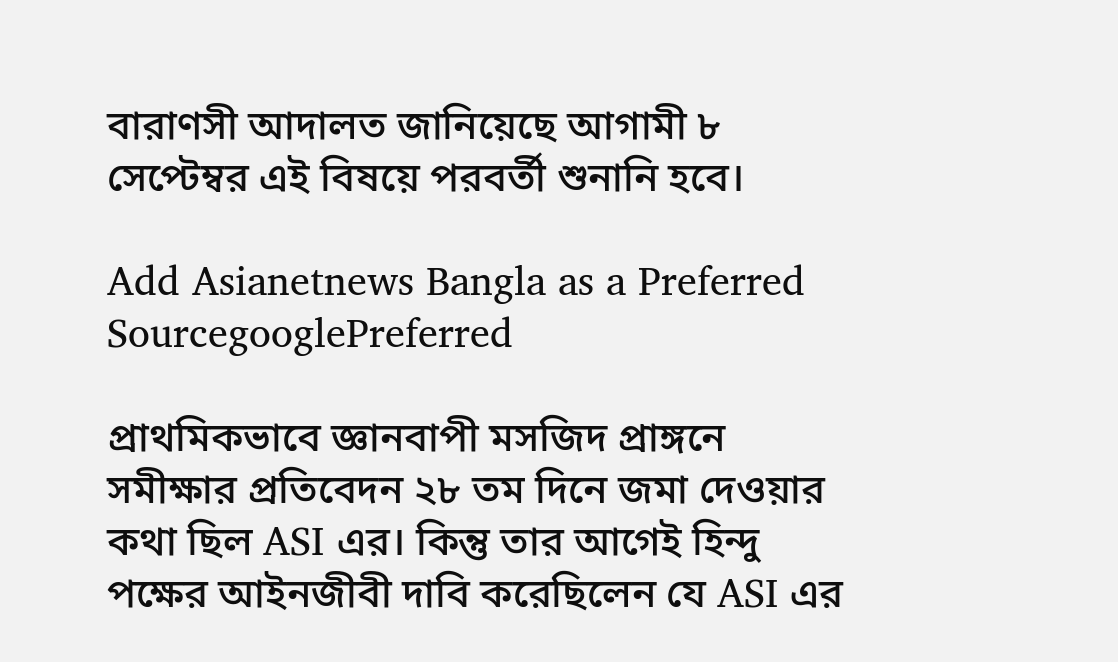বারাণসী আদালত জানিয়েছে আগামী ৮ সেপ্টেম্বর এই বিষয়ে পরবর্তী শুনানি হবে।

Add Asianetnews Bangla as a Preferred SourcegooglePreferred

প্রাথমিকভাবে জ্ঞানবাপী মসজিদ প্রাঙ্গনে সমীক্ষার প্রতিবেদন ২৮ তম দিনে জমা দেওয়ার কথা ছিল ASI এর। কিন্তু তার আগেই হিন্দু পক্ষের আইনজীবী দাবি করেছিলেন যে ASI এর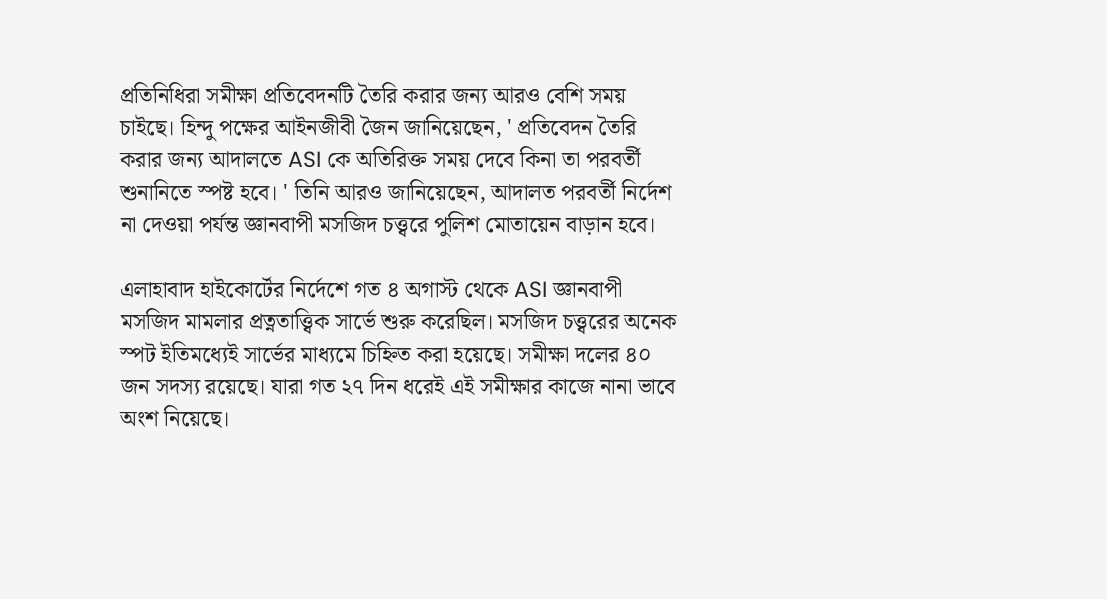প্রতিনিধিরা সমীক্ষা প্রতিবেদনটি তৈরি করার জন্য আরও বেশি সময় চাইছে। হিন্দু পক্ষের আইনজীবী জৈন জানিয়েছেন, ' প্রতিবেদন তৈরি করার জন্য আদালতে ASI কে অতিরিক্ত সময় দেবে কিনা তা পরবর্তী শুনানিতে স্পষ্ট হবে। ' তিনি আরও জানিয়েছেন, আদালত পরবর্তী নির্দেশ না দেওয়া পর্যন্ত জ্ঞানবাপী মসজিদ চত্ত্বরে পুলিশ মোতায়েন বাড়ান হবে।

এলাহাবাদ হাইকোর্টের নির্দেশে গত ৪ অগাস্ট থেকে ASI জ্ঞানবাপী মসজিদ মামলার প্রত্নতাত্ত্বিক সার্ভে শুরু করেছিল। মসজিদ চত্ত্বরের অনেক স্পট ইতিমধ্যেই সার্ভের মাধ্যমে চিহ্নিত করা হয়েছে। সমীক্ষা দলের ৪০ জন সদস্য রয়েছে। যারা গত ২৭ দিন ধরেই এই সমীক্ষার কাজে নানা ভাবে অংশ নিয়েছে।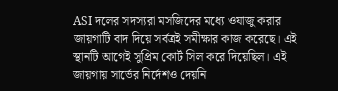ASI দলের সদস্যরা মসজিদের মধ্যে ওযাজু করার জায়গাটি বাদ দিয়ে সর্বত্রই সমীক্ষার কাজ করেছে। এই স্থানটি আগেই সুপ্রিম কোর্ট সিল করে দিয়েছিল। এই জায়গায় সার্ভের নির্দেশও দেয়নি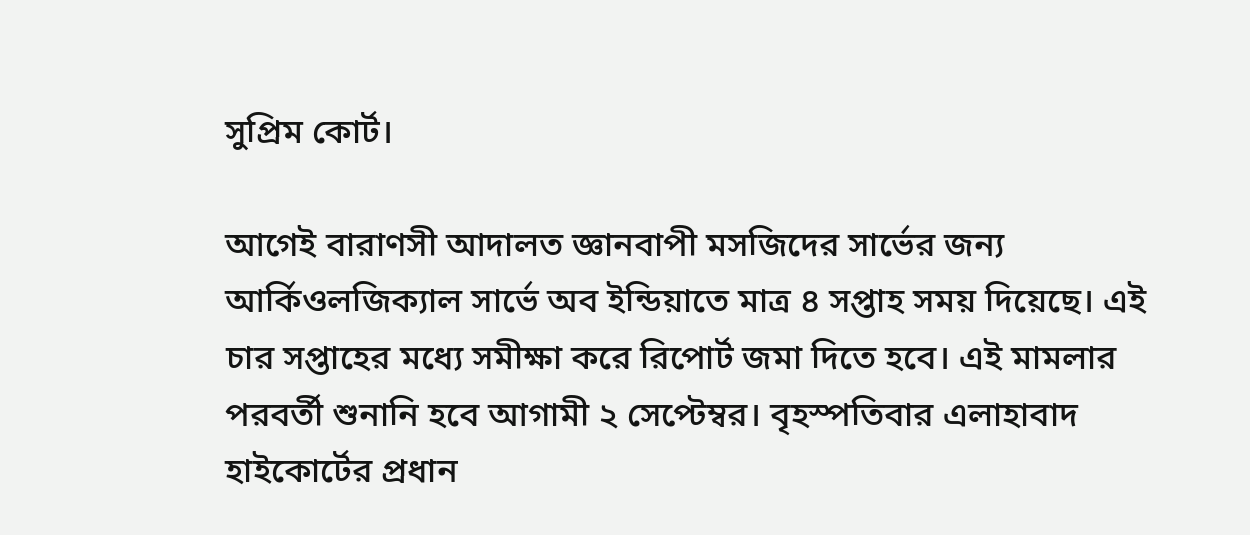সুপ্রিম কোর্ট।

আগেই বারাণসী আদালত জ্ঞানবাপী মসজিদের সার্ভের জন্য আর্কিওলজিক্যাল সার্ভে অব ইন্ডিয়াতে মাত্র ৪ সপ্তাহ সময় দিয়েছে। এই চার সপ্তাহের মধ্যে সমীক্ষা করে রিপোর্ট জমা দিতে হবে। এই মামলার পরবর্তী শুনানি হবে আগামী ২ সেপ্টেম্বর। বৃহস্পতিবার এলাহাবাদ হাইকোর্টের প্রধান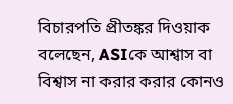বিচারপতি প্রীতঙ্কর দিওয়াক বলেছেন, ASIকে আশ্বাস বা বিশ্বাস না করার করার কোনও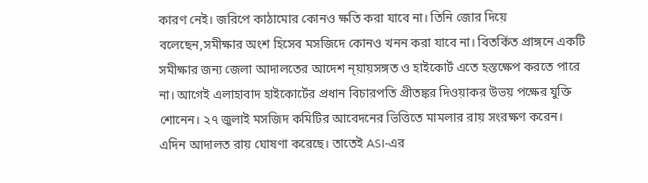কারণ নেই। জরিপে কাঠামোর কোনও ক্ষতি করা যাবে না। তিনি জোর দিয়ে বলেছেন,সমীক্ষার অংশ হিসেব মসজিদে কোনও খনন করা যাবে না। বিতর্কিত প্রাঙ্গনে একটি সমীক্ষার জন্য জেলা আদালতের আদেশ ন্য়ায়সঙ্গত ও হাইকোর্ট এতে হস্তক্ষেপ করতে পারে না। আগেই এলাহাবাদ হাইকোর্টের প্রধান বিচারপতি প্রীতঙ্কর দিওয়াকর উভয় পক্ষের যুক্তি শোনেন। ২৭ জুলাই মসজিদ কমিটির আবেদনের ভিত্তিতে মামলার রায় সংরক্ষণ করেন। এদিন আদালত রায় ঘোষণা করেছে। তাতেই ASI-এর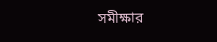সমীক্ষার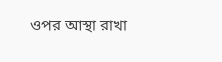ওপর আস্থা রাখা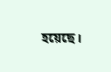হয়েছে।